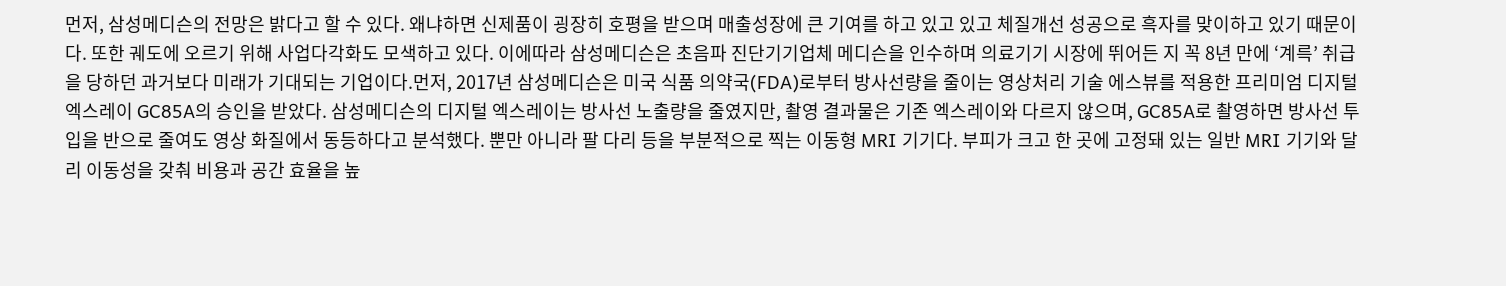먼저, 삼성메디슨의 전망은 밝다고 할 수 있다. 왜냐하면 신제품이 굉장히 호평을 받으며 매출성장에 큰 기여를 하고 있고 있고 체질개선 성공으로 흑자를 맞이하고 있기 때문이다. 또한 궤도에 오르기 위해 사업다각화도 모색하고 있다. 이에따라 삼성메디슨은 초음파 진단기기업체 메디슨을 인수하며 의료기기 시장에 뛰어든 지 꼭 8년 만에 ‘계륵’ 취급을 당하던 과거보다 미래가 기대되는 기업이다.먼저, 2017년 삼성메디슨은 미국 식품 의약국(FDA)로부터 방사선량을 줄이는 영상처리 기술 에스뷰를 적용한 프리미엄 디지털 엑스레이 GC85A의 승인을 받았다. 삼성메디슨의 디지털 엑스레이는 방사선 노출량을 줄였지만, 촬영 결과물은 기존 엑스레이와 다르지 않으며, GC85A로 촬영하면 방사선 투입을 반으로 줄여도 영상 화질에서 동등하다고 분석했다. 뿐만 아니라 팔 다리 등을 부분적으로 찍는 이동형 MRI 기기다. 부피가 크고 한 곳에 고정돼 있는 일반 MRI 기기와 달리 이동성을 갖춰 비용과 공간 효율을 높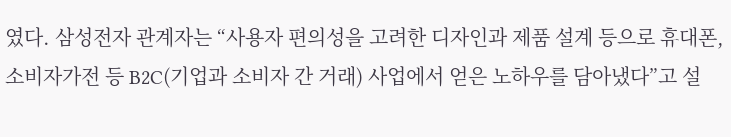였다. 삼성전자 관계자는 “사용자 편의성을 고려한 디자인과 제품 설계 등으로 휴대폰, 소비자가전 등 B2C(기업과 소비자 간 거래) 사업에서 얻은 노하우를 담아냈다”고 설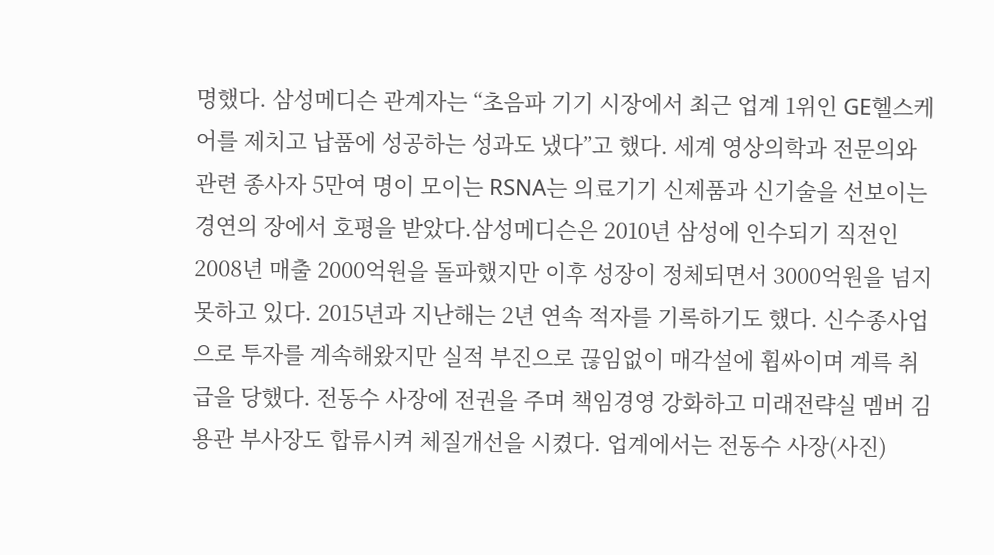명했다. 삼성메디슨 관계자는 “초음파 기기 시장에서 최근 업계 1위인 GE헬스케어를 제치고 납품에 성공하는 성과도 냈다”고 했다. 세계 영상의학과 전문의와 관련 종사자 5만여 명이 모이는 RSNA는 의료기기 신제품과 신기술을 선보이는 경연의 장에서 호평을 받았다.삼성메디슨은 2010년 삼성에 인수되기 직전인 2008년 매출 2000억원을 돌파했지만 이후 성장이 정체되면서 3000억원을 넘지 못하고 있다. 2015년과 지난해는 2년 연속 적자를 기록하기도 했다. 신수종사업으로 투자를 계속해왔지만 실적 부진으로 끊임없이 매각설에 휩싸이며 계륵 취급을 당했다. 전동수 사장에 전권을 주며 책임경영 강화하고 미래전략실 멤버 김용관 부사장도 합류시켜 체질개선을 시켰다. 업계에서는 전동수 사장(사진)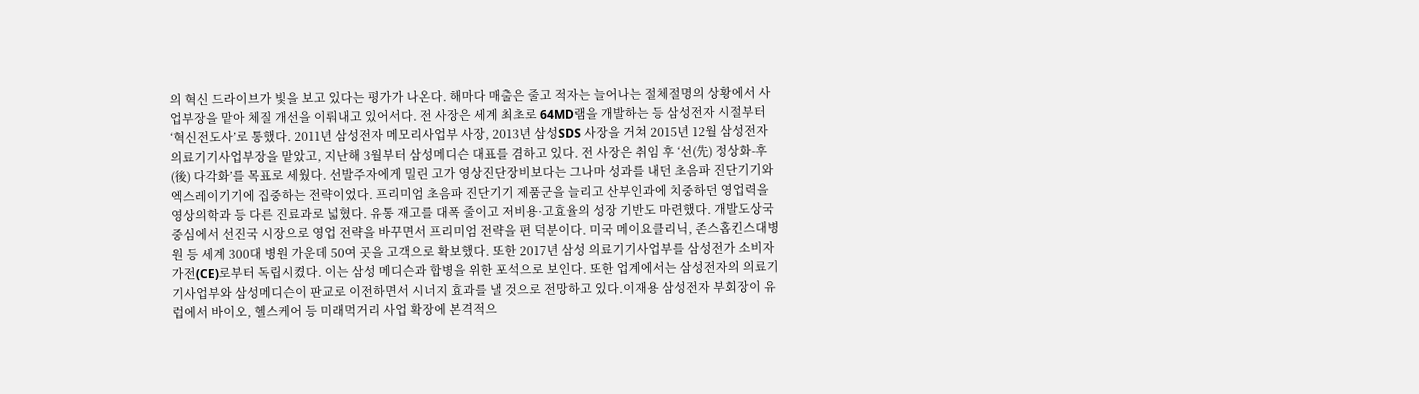의 혁신 드라이브가 빛을 보고 있다는 평가가 나온다. 해마다 매출은 줄고 적자는 늘어나는 절체절명의 상황에서 사업부장을 맡아 체질 개선을 이뤄내고 있어서다. 전 사장은 세계 최초로 64MD램을 개발하는 등 삼성전자 시절부터 ‘혁신전도사’로 통했다. 2011년 삼성전자 메모리사업부 사장, 2013년 삼성SDS 사장을 거쳐 2015년 12월 삼성전자 의료기기사업부장을 맡았고, 지난해 3월부터 삼성메디슨 대표를 겸하고 있다. 전 사장은 취임 후 ‘선(先) 정상화-후(後) 다각화’를 목표로 세웠다. 선발주자에게 밀린 고가 영상진단장비보다는 그나마 성과를 내던 초음파 진단기기와 엑스레이기기에 집중하는 전략이었다. 프리미엄 초음파 진단기기 제품군을 늘리고 산부인과에 치중하던 영업력을 영상의학과 등 다른 진료과로 넓혔다. 유통 재고를 대폭 줄이고 저비용·고효율의 성장 기반도 마련했다. 개발도상국 중심에서 선진국 시장으로 영업 전략을 바꾸면서 프리미엄 전략을 편 덕분이다. 미국 메이요클리닉, 존스홉킨스대병원 등 세계 300대 병원 가운데 50여 곳을 고객으로 확보했다. 또한 2017년 삼성 의료기기사업부를 삼성전가 소비자가전(CE)로부터 독립시켰다. 이는 삼성 메디슨과 합병을 위한 포석으로 보인다. 또한 업계에서는 삼성전자의 의료기기사업부와 삼성메디슨이 판교로 이전하면서 시너지 효과를 낼 것으로 전망하고 있다.이재용 삼성전자 부회장이 유럽에서 바이오, 헬스케어 등 미래먹거리 사업 확장에 본격적으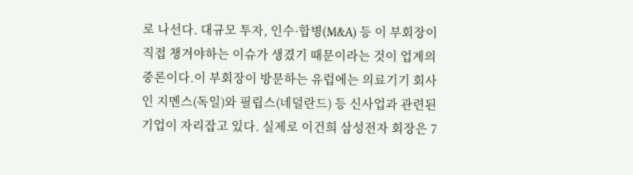로 나선다. 대규모 투자, 인수·합병(M&A) 등 이 부회장이 직접 챙겨야하는 이슈가 생겼기 때문이라는 것이 업계의 중론이다.이 부회장이 방문하는 유럽에는 의료기기 회사인 지멘스(독일)와 필립스(네덜란드) 등 신사업과 관련된 기업이 자리잡고 있다. 실제로 이건희 삼성전자 회장은 7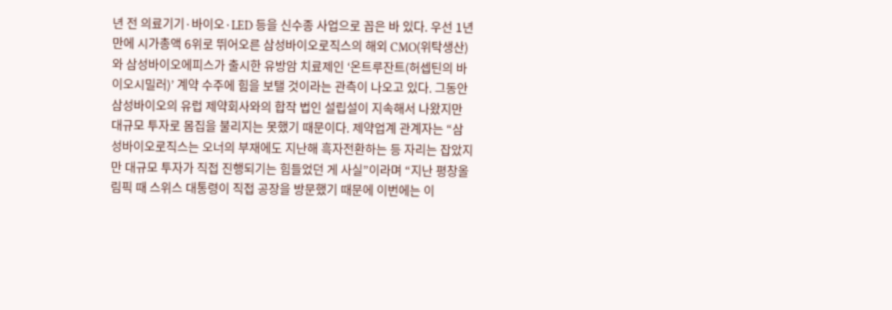년 전 의료기기·바이오·LED 등을 신수종 사업으로 꼽은 바 있다. 우선 1년 만에 시가총액 6위로 뛰어오른 삼성바이오로직스의 해외 CMO(위탁생산)와 삼성바이오에피스가 출시한 유방암 치료제인 ‘온트루잔트(허셉틴의 바이오시밀러)’ 계약 수주에 힘을 보탤 것이라는 관측이 나오고 있다. 그동안 삼성바이오의 유럽 제약회사와의 합작 법인 설립설이 지속해서 나왔지만 대규모 투자로 몸집을 불리지는 못했기 때문이다. 제약업계 관계자는 “삼성바이오로직스는 오너의 부재에도 지난해 흑자전환하는 등 자리는 잡았지만 대규모 투자가 직접 진행되기는 힘들었던 게 사실”이라며 “지난 평창올림픽 때 스위스 대통령이 직접 공장을 방문했기 때문에 이번에는 이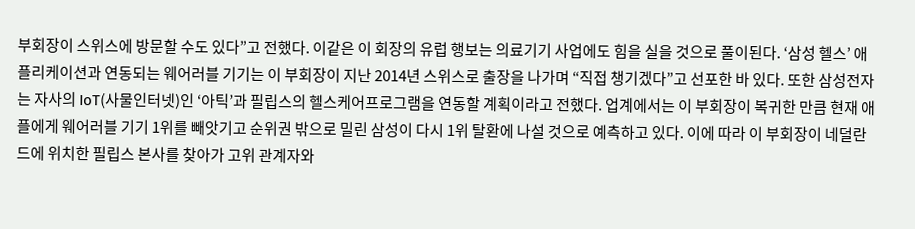부회장이 스위스에 방문할 수도 있다”고 전했다. 이같은 이 회장의 유럽 행보는 의료기기 사업에도 힘을 실을 것으로 풀이된다. ‘삼성 헬스’ 애플리케이션과 연동되는 웨어러블 기기는 이 부회장이 지난 2014년 스위스로 출장을 나가며 “직접 챙기겠다”고 선포한 바 있다. 또한 삼성전자는 자사의 IoT(사물인터넷)인 ‘아틱’과 필립스의 헬스케어프로그램을 연동할 계획이라고 전했다. 업계에서는 이 부회장이 복귀한 만큼 현재 애플에게 웨어러블 기기 1위를 빼앗기고 순위권 밖으로 밀린 삼성이 다시 1위 탈환에 나설 것으로 예측하고 있다. 이에 따라 이 부회장이 네덜란드에 위치한 필립스 본사를 찾아가 고위 관계자와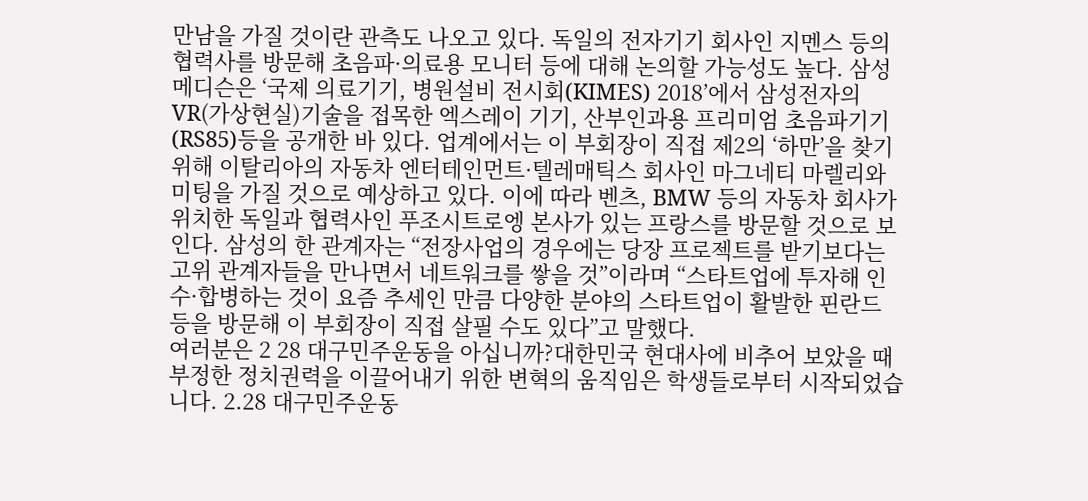만남을 가질 것이란 관측도 나오고 있다. 독일의 전자기기 회사인 지멘스 등의 협력사를 방문해 초음파·의료용 모니터 등에 대해 논의할 가능성도 높다. 삼성메디슨은 ‘국제 의료기기, 병원설비 전시회(KIMES) 2018’에서 삼성전자의 VR(가상현실)기술을 접목한 엑스레이 기기, 산부인과용 프리미엄 초음파기기(RS85)등을 공개한 바 있다. 업계에서는 이 부회장이 직접 제2의 ‘하만’을 찾기 위해 이탈리아의 자동차 엔터테인먼트·텔레매틱스 회사인 마그네티 마렐리와 미팅을 가질 것으로 예상하고 있다. 이에 따라 벤츠, BMW 등의 자동차 회사가 위치한 독일과 협력사인 푸조시트로엥 본사가 있는 프랑스를 방문할 것으로 보인다. 삼성의 한 관계자는 “전장사업의 경우에는 당장 프로젝트를 받기보다는 고위 관계자들을 만나면서 네트워크를 쌓을 것”이라며 “스타트업에 투자해 인수·합병하는 것이 요즘 추세인 만큼 다양한 분야의 스타트업이 활발한 핀란드 등을 방문해 이 부회장이 직접 살필 수도 있다”고 말했다.
여러분은 2 28 대구민주운동을 아십니까?대한민국 현대사에 비추어 보았을 때 부정한 정치권력을 이끌어내기 위한 변혁의 움직임은 학생들로부터 시작되었습니다. 2.28 대구민주운동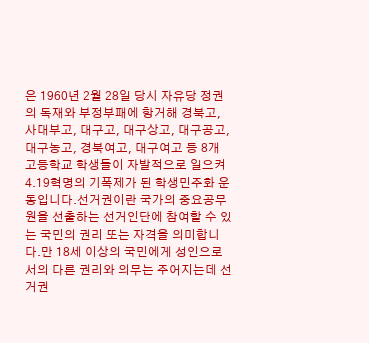은 1960년 2월 28일 당시 자유당 정권의 독재와 부정부패에 항거해 경북고, 사대부고, 대구고, 대구상고, 대구공고, 대구농고, 경북여고, 대구여고 등 8개 고등학교 학생들이 자발적으로 일으켜 4.19혁명의 기폭제가 된 학생민주화 운동입니다.선거권이란 국가의 중요공무원을 선출하는 선거인단에 참여할 수 있는 국민의 권리 또는 자격을 의미합니다.만 18세 이상의 국민에게 성인으로서의 다른 권리와 의무는 주어지는데 선거권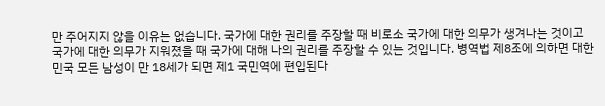만 주어지지 않을 이유는 없습니다. 국가에 대한 권리를 주장할 때 비로소 국가에 대한 의무가 생겨나는 것이고 국가에 대한 의무가 지워졌을 때 국가에 대해 나의 권리를 주장할 수 있는 것입니다. 병역법 제8조에 의하면 대한민국 모든 남성이 만 18세가 되면 제1 국민역에 편입된다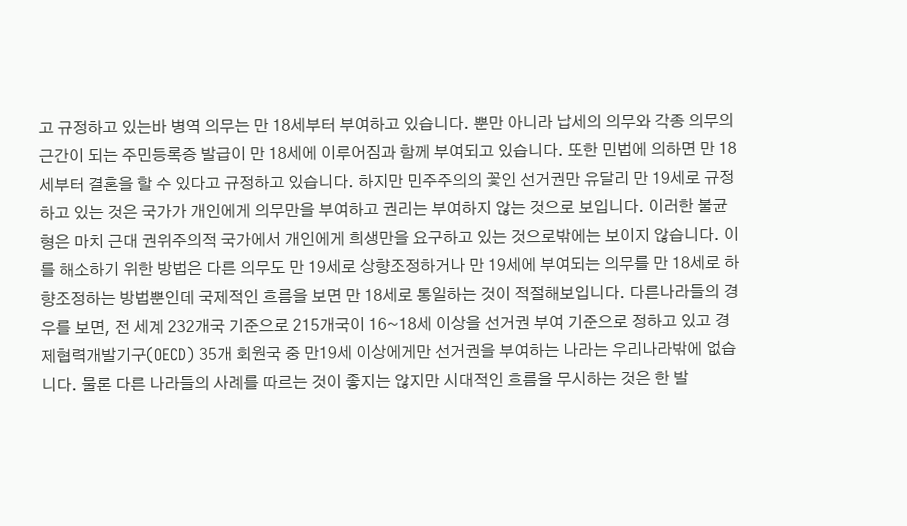고 규정하고 있는바 병역 의무는 만 18세부터 부여하고 있습니다. 뿐만 아니라 납세의 의무와 각종 의무의 근간이 되는 주민등록증 발급이 만 18세에 이루어짐과 함께 부여되고 있습니다. 또한 민법에 의하면 만 18세부터 결혼을 할 수 있다고 규정하고 있습니다. 하지만 민주주의의 꽃인 선거권만 유달리 만 19세로 규정하고 있는 것은 국가가 개인에게 의무만을 부여하고 권리는 부여하지 않는 것으로 보입니다. 이러한 불균형은 마치 근대 권위주의적 국가에서 개인에게 희생만을 요구하고 있는 것으로밖에는 보이지 않습니다. 이를 해소하기 위한 방법은 다른 의무도 만 19세로 상향조정하거나 만 19세에 부여되는 의무를 만 18세로 하향조정하는 방법뿐인데 국제적인 흐름을 보면 만 18세로 통일하는 것이 적절해보입니다. 다른나라들의 경우를 보면, 전 세계 232개국 기준으로 215개국이 16~18세 이상을 선거권 부여 기준으로 정하고 있고 경제협력개발기구(OECD) 35개 회원국 중 만19세 이상에게만 선거권을 부여하는 나라는 우리나라밖에 없습니다. 물론 다른 나라들의 사례를 따르는 것이 좋지는 않지만 시대적인 흐름을 무시하는 것은 한 발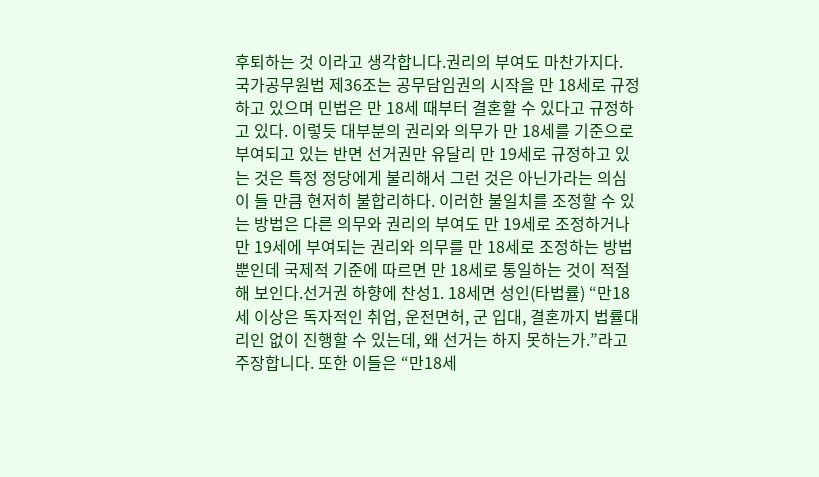후퇴하는 것 이라고 생각합니다.권리의 부여도 마찬가지다. 국가공무원법 제36조는 공무담임권의 시작을 만 18세로 규정하고 있으며 민법은 만 18세 때부터 결혼할 수 있다고 규정하고 있다. 이렇듯 대부분의 권리와 의무가 만 18세를 기준으로 부여되고 있는 반면 선거권만 유달리 만 19세로 규정하고 있는 것은 특정 정당에게 불리해서 그런 것은 아닌가라는 의심이 들 만큼 현저히 불합리하다. 이러한 불일치를 조정할 수 있는 방법은 다른 의무와 권리의 부여도 만 19세로 조정하거나 만 19세에 부여되는 권리와 의무를 만 18세로 조정하는 방법뿐인데 국제적 기준에 따르면 만 18세로 통일하는 것이 적절해 보인다.선거권 하향에 찬성1. 18세면 성인(타법률) “만18세 이상은 독자적인 취업, 운전면허, 군 입대, 결혼까지 법률대리인 없이 진행할 수 있는데, 왜 선거는 하지 못하는가.”라고 주장합니다. 또한 이들은 “만18세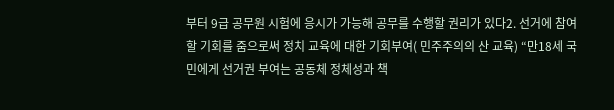부터 9급 공무원 시험에 응시가 가능해 공무를 수행할 권리가 있다2. 선거에 참여할 기회를 줌으로써 정치 교육에 대한 기회부여( 민주주의의 산 교육) “만18세 국민에게 선거권 부여는 공동체 정체성과 책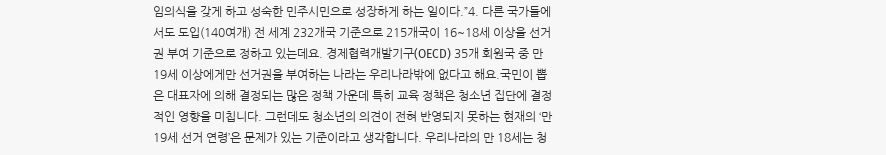임의식을 갖게 하고 성숙한 민주시민으로 성장하게 하는 일이다.”4. 다른 국가들에서도 도입(140여개) 전 세계 232개국 기준으로 215개국이 16~18세 이상을 선거권 부여 기준으로 정하고 있는데요. 경제협력개발기구(OECD) 35개 회원국 중 만19세 이상에게만 선거권을 부여하는 나라는 우리나라밖에 없다고 해요.국민이 뽑은 대표자에 의해 결정되는 많은 정책 가운데 특히 교육 정책은 청소년 집단에 결정적인 영향을 미칩니다. 그런데도 청소년의 의견이 전혀 반영되지 못하는 현재의 ‘만 19세 선거 연령’은 문제가 있는 기준이라고 생각합니다. 우리나라의 만 18세는 청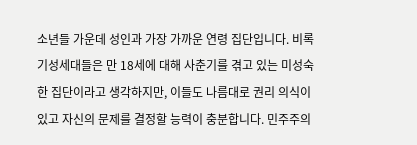소년들 가운데 성인과 가장 가까운 연령 집단입니다. 비록 기성세대들은 만 18세에 대해 사춘기를 겪고 있는 미성숙한 집단이라고 생각하지만, 이들도 나름대로 권리 의식이 있고 자신의 문제를 결정할 능력이 충분합니다. 민주주의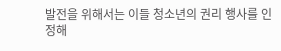발전을 위해서는 이들 청소년의 권리 행사를 인정해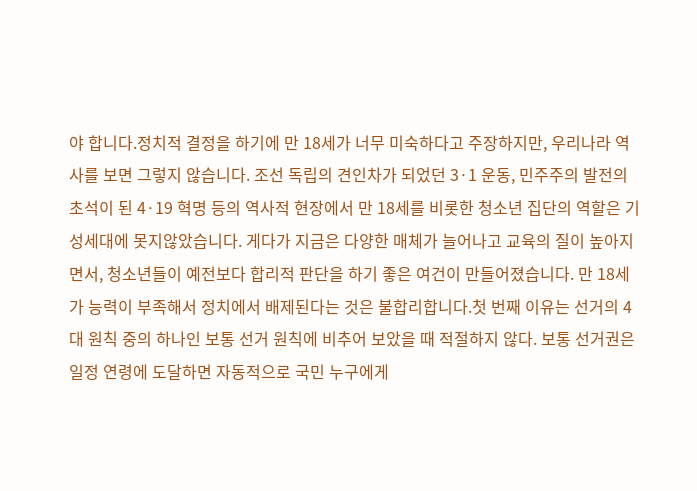야 합니다.정치적 결정을 하기에 만 18세가 너무 미숙하다고 주장하지만, 우리나라 역사를 보면 그렇지 않습니다. 조선 독립의 견인차가 되었던 3·1 운동, 민주주의 발전의 초석이 된 4·19 혁명 등의 역사적 현장에서 만 18세를 비롯한 청소년 집단의 역할은 기성세대에 못지않았습니다. 게다가 지금은 다양한 매체가 늘어나고 교육의 질이 높아지면서, 청소년들이 예전보다 합리적 판단을 하기 좋은 여건이 만들어졌습니다. 만 18세가 능력이 부족해서 정치에서 배제된다는 것은 불합리합니다.첫 번째 이유는 선거의 4대 원칙 중의 하나인 보통 선거 원칙에 비추어 보았을 때 적절하지 않다. 보통 선거권은 일정 연령에 도달하면 자동적으로 국민 누구에게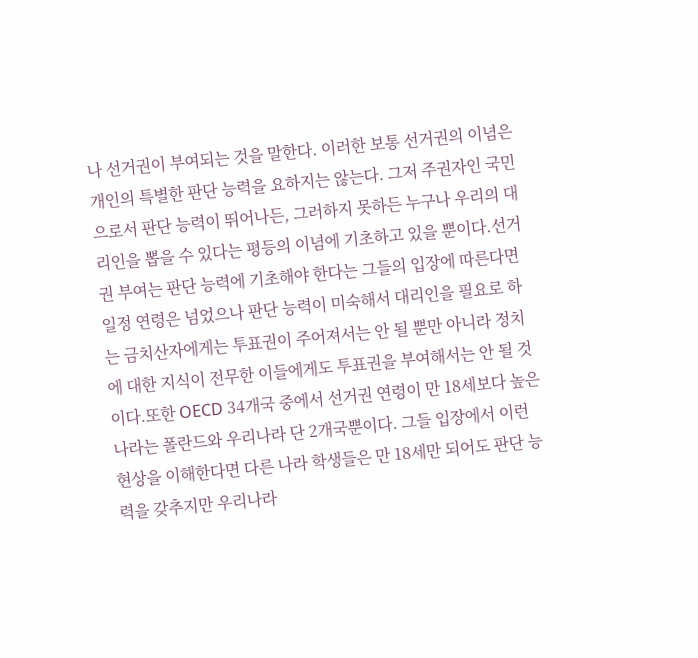나 선거권이 부여되는 것을 말한다. 이러한 보통 선거권의 이념은 개인의 특별한 판단 능력을 요하지는 않는다. 그저 주권자인 국민으로서 판단 능력이 뛰어나든, 그러하지 못하든 누구나 우리의 대리인을 뽑을 수 있다는 평등의 이념에 기초하고 있을 뿐이다.선거권 부여는 판단 능력에 기초해야 한다는 그들의 입장에 따른다면 일정 연령은 넘었으나 판단 능력이 미숙해서 대리인을 필요로 하는 금치산자에게는 투표권이 주어져서는 안 될 뿐만 아니라 정치에 대한 지식이 전무한 이들에게도 투표권을 부여해서는 안 될 것이다.또한 OECD 34개국 중에서 선거권 연령이 만 18세보다 높은 나라는 폴란드와 우리나라 단 2개국뿐이다. 그들 입장에서 이런 현상을 이해한다면 다른 나라 학생들은 만 18세만 되어도 판단 능력을 갖추지만 우리나라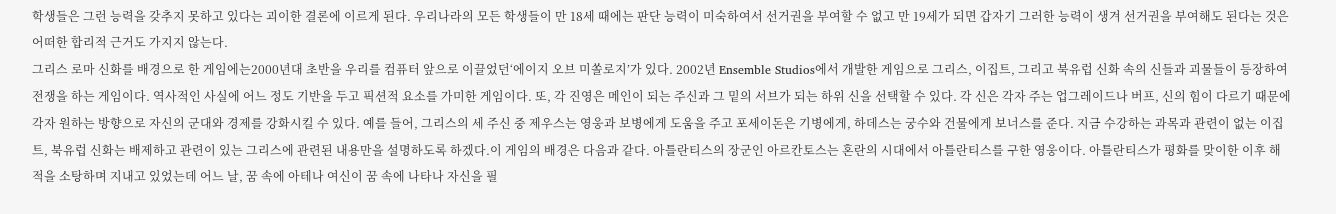학생들은 그런 능력을 갖추지 못하고 있다는 괴이한 결론에 이르게 된다. 우리나라의 모든 학생들이 만 18세 때에는 판단 능력이 미숙하여서 선거권을 부여할 수 없고 만 19세가 되면 갑자기 그러한 능력이 생겨 선거권을 부여해도 된다는 것은 어떠한 합리적 근거도 가지지 않는다.
그리스 로마 신화를 배경으로 한 게임에는2000년대 초반을 우리를 컴퓨터 앞으로 이끌었던‘에이지 오브 미쏠로지’가 있다. 2002년 Ensemble Studios에서 개발한 게임으로 그리스, 이집트, 그리고 북유럽 신화 속의 신들과 괴물들이 등장하여 전쟁을 하는 게임이다. 역사적인 사실에 어느 정도 기반을 두고 픽션적 요소를 가미한 게임이다. 또, 각 진영은 메인이 되는 주신과 그 밑의 서브가 되는 하위 신을 선택할 수 있다. 각 신은 각자 주는 업그레이드나 버프, 신의 힘이 다르기 때문에 각자 원하는 방향으로 자신의 군대와 경제를 강화시킬 수 있다. 예를 들어, 그리스의 세 주신 중 제우스는 영웅과 보병에게 도움을 주고 포세이돈은 기병에게, 하데스는 궁수와 건물에게 보너스를 준다. 지금 수강하는 과목과 관련이 없는 이집트, 북유럽 신화는 배제하고 관련이 있는 그리스에 관련된 내용만을 설명하도록 하겠다.이 게임의 배경은 다음과 같다. 아틀란티스의 장군인 아르칸토스는 혼란의 시대에서 아틀란티스를 구한 영웅이다. 아틀란티스가 평화를 맞이한 이후 해적을 소탕하며 지내고 있었는데 어느 날, 꿈 속에 아테나 여신이 꿈 속에 나타나 자신을 필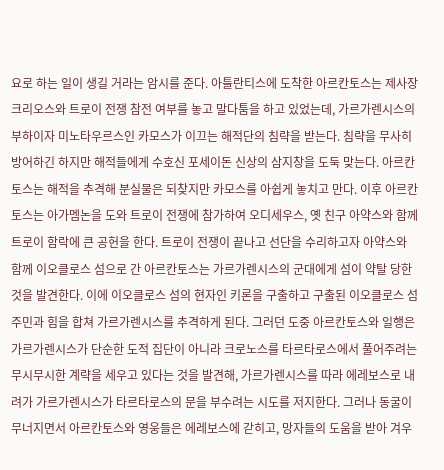요로 하는 일이 생길 거라는 암시를 준다. 아틀란티스에 도착한 아르칸토스는 제사장 크리오스와 트로이 전쟁 참전 여부를 놓고 말다툼을 하고 있었는데, 가르가렌시스의 부하이자 미노타우르스인 카모스가 이끄는 해적단의 침략을 받는다. 침략을 무사히 방어하긴 하지만 해적들에게 수호신 포세이돈 신상의 삼지창을 도둑 맞는다. 아르칸토스는 해적을 추격해 분실물은 되찾지만 카모스를 아쉽게 놓치고 만다. 이후 아르칸토스는 아가멤논을 도와 트로이 전쟁에 참가하여 오디세우스, 옛 친구 아약스와 함께 트로이 함락에 큰 공헌을 한다. 트로이 전쟁이 끝나고 선단을 수리하고자 아약스와 함께 이오클로스 섬으로 간 아르칸토스는 가르가렌시스의 군대에게 섬이 약탈 당한 것을 발견한다. 이에 이오클로스 섬의 현자인 키론을 구출하고 구출된 이오클로스 섬 주민과 힘을 합쳐 가르가렌시스를 추격하게 된다. 그러던 도중 아르칸토스와 일행은 가르가렌시스가 단순한 도적 집단이 아니라 크로노스를 타르타로스에서 풀어주려는 무시무시한 계략을 세우고 있다는 것을 발견해, 가르가렌시스를 따라 에레보스로 내려가 가르가렌시스가 타르타로스의 문을 부수려는 시도를 저지한다. 그러나 동굴이 무너지면서 아르칸토스와 영웅들은 에레보스에 갇히고, 망자들의 도움을 받아 겨우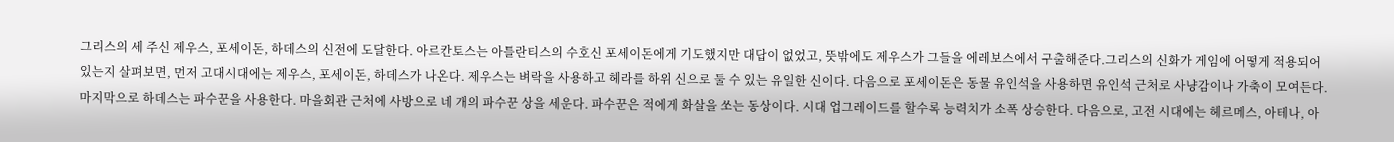그리스의 세 주신 제우스, 포세이돈, 하데스의 신전에 도달한다. 아르칸토스는 아틀란티스의 수호신 포세이돈에게 기도했지만 대답이 없었고, 뜻밖에도 제우스가 그들을 에레보스에서 구출해준다.그리스의 신화가 게임에 어떻게 적용되어 있는지 살펴보면, 먼저 고대시대에는 제우스, 포세이돈, 하데스가 나온다. 제우스는 벼락을 사용하고 헤라를 하위 신으로 둘 수 있는 유일한 신이다. 다음으로 포세이돈은 동물 유인석을 사용하면 유인석 근처로 사냥감이나 가축이 모여든다. 마지막으로 하데스는 파수꾼을 사용한다. 마을회관 근처에 사방으로 네 개의 파수꾼 상을 세운다. 파수꾼은 적에게 화살을 쏘는 동상이다. 시대 업그레이드를 할수록 능력치가 소폭 상승한다. 다음으로, 고전 시대에는 헤르메스, 아테나, 아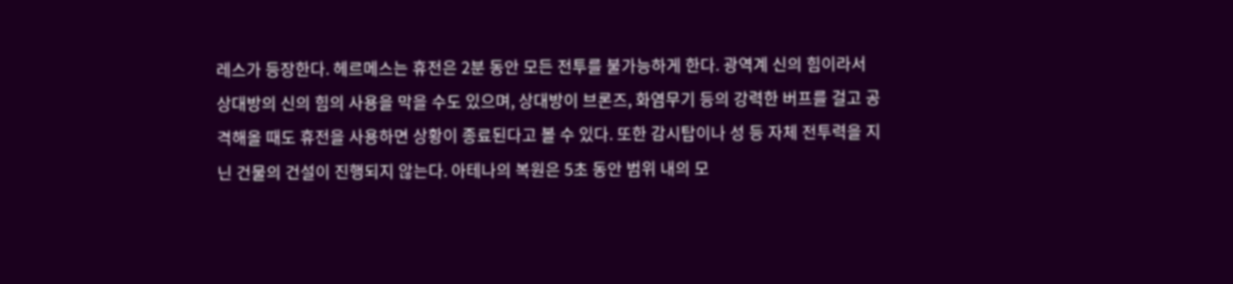레스가 등장한다. 헤르메스는 휴전은 2분 동안 모든 전투를 불가능하게 한다. 광역계 신의 힘이라서 상대방의 신의 힘의 사용을 막을 수도 있으며, 상대방이 브론즈, 화염무기 등의 강력한 버프를 걸고 공격해올 때도 휴전을 사용하면 상황이 종료된다고 볼 수 있다. 또한 감시탑이나 성 등 자체 전투력을 지닌 건물의 건설이 진행되지 않는다. 아테나의 복원은 5초 동안 범위 내의 모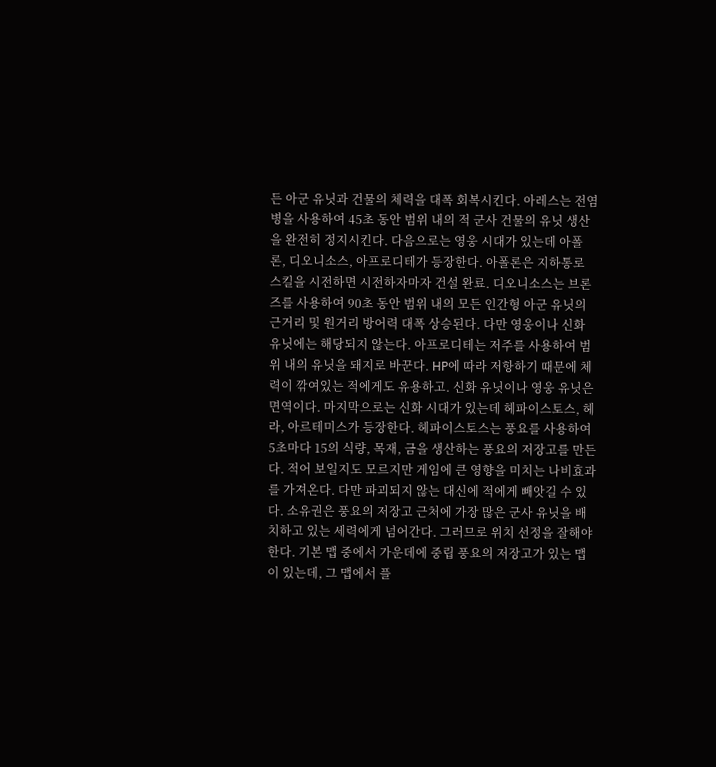든 아군 유닛과 건물의 체력을 대폭 회복시킨다. 아레스는 전염병을 사용하여 45초 동안 범위 내의 적 군사 건물의 유닛 생산을 완전히 정지시킨다. 다음으로는 영웅 시대가 있는데 아폴론, 디오니소스, 아프로디테가 등장한다. 아폴론은 지하통로 스킬을 시전하면 시전하자마자 건설 완료. 디오니소스는 브론즈를 사용하여 90초 동안 범위 내의 모든 인간형 아군 유닛의 근거리 및 원거리 방어력 대폭 상승된다. 다만 영웅이나 신화 유닛에는 해당되지 않는다. 아프로디테는 저주를 사용하여 범위 내의 유닛을 돼지로 바꾼다. HP에 따라 저항하기 때문에 체력이 깎여있는 적에게도 유용하고. 신화 유닛이나 영웅 유닛은 면역이다. 마지막으로는 신화 시대가 있는데 헤파이스토스, 헤라, 아르테미스가 등장한다. 헤파이스토스는 풍요를 사용하여 5초마다 15의 식량, 목재, 금을 생산하는 풍요의 저장고를 만든다. 적어 보일지도 모르지만 게임에 큰 영향을 미치는 나비효과를 가져온다. 다만 파괴되지 않는 대신에 적에게 빼앗길 수 있다. 소유권은 풍요의 저장고 근처에 가장 많은 군사 유닛을 배치하고 있는 세력에게 넘어간다. 그러므로 위치 선정을 잘해야 한다. 기본 맵 중에서 가운데에 중립 풍요의 저장고가 있는 맵이 있는데, 그 맵에서 플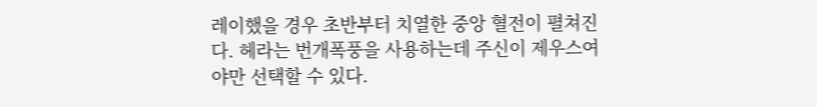레이했을 경우 초반부터 치열한 중앙 혈전이 펼쳐진다. 헤라는 번개폭풍을 사용하는데 주신이 제우스여야만 선택할 수 있다.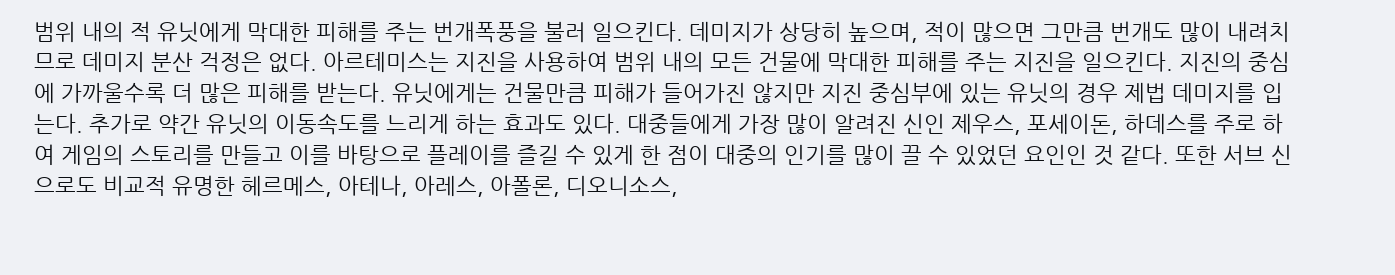범위 내의 적 유닛에게 막대한 피해를 주는 번개폭풍을 불러 일으킨다. 데미지가 상당히 높으며, 적이 많으면 그만큼 번개도 많이 내려치므로 데미지 분산 걱정은 없다. 아르테미스는 지진을 사용하여 범위 내의 모든 건물에 막대한 피해를 주는 지진을 일으킨다. 지진의 중심에 가까울수록 더 많은 피해를 받는다. 유닛에게는 건물만큼 피해가 들어가진 않지만 지진 중심부에 있는 유닛의 경우 제법 데미지를 입는다. 추가로 약간 유닛의 이동속도를 느리게 하는 효과도 있다. 대중들에게 가장 많이 알려진 신인 제우스, 포세이돈, 하데스를 주로 하여 게임의 스토리를 만들고 이를 바탕으로 플레이를 즐길 수 있게 한 점이 대중의 인기를 많이 끌 수 있었던 요인인 것 같다. 또한 서브 신으로도 비교적 유명한 헤르메스, 아테나, 아레스, 아폴론, 디오니소스,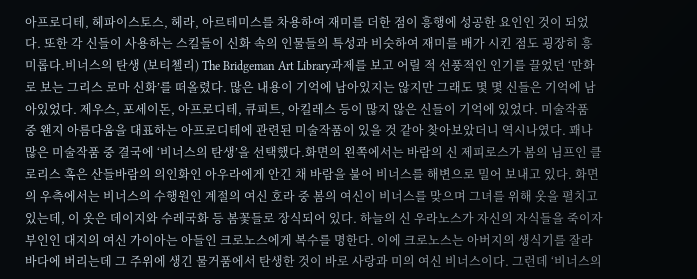아프로디테, 헤파이스토스, 헤라, 아르테미스를 차용하여 재미를 더한 점이 흥행에 성공한 요인인 것이 되었다. 또한 각 신들이 사용하는 스킬들이 신화 속의 인물들의 특성과 비슷하여 재미를 배가 시킨 점도 굉장히 흥미롭다.비너스의 탄생 (보티첼리) The Bridgeman Art Library과제를 보고 어릴 적 선풍적인 인기를 끌었던 ‘만화로 보는 그리스 로마 신화’를 떠올렸다. 많은 내용이 기억에 남아있지는 않지만 그래도 몇 몇 신들은 기억에 남아있었다. 제우스, 포세이돈, 아프로디테, 큐피트, 아킬레스 등이 많지 않은 신들이 기억에 있었다. 미술작품 중 왠지 아름다움을 대표하는 아프로디테에 관련된 미술작품이 있을 것 같아 찾아보았더니 역시나였다. 꽤나 많은 미술작품 중 결국에 ‘비너스의 탄생’을 선택했다.화면의 왼쪽에서는 바람의 신 제피로스가 봄의 님프인 클로리스 혹은 산들바람의 의인화인 아우라에게 안긴 채 바람을 불어 비너스를 해변으로 밀어 보내고 있다. 화면의 우측에서는 비너스의 수행원인 계절의 여신 호라 중 봄의 여신이 비너스를 맞으며 그녀를 위해 옷을 펼치고 있는데, 이 옷은 데이지와 수레국화 등 봄꽃들로 장식되어 있다. 하늘의 신 우라노스가 자신의 자식들을 죽이자 부인인 대지의 여신 가이아는 아들인 크로노스에게 복수를 명한다. 이에 크로노스는 아버지의 생식기를 잘라 바다에 버리는데 그 주위에 생긴 물거품에서 탄생한 것이 바로 사랑과 미의 여신 비너스이다. 그런데 ‘비너스의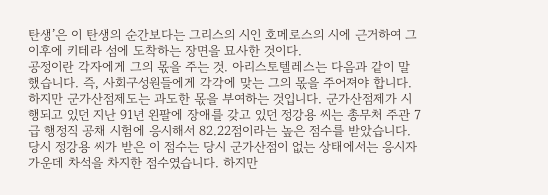탄생’은 이 탄생의 순간보다는 그리스의 시인 호메로스의 시에 근거하여 그 이후에 키테라 섬에 도착하는 장면을 묘사한 것이다.
공정이란 각자에게 그의 몫을 주는 것. 아리스토텔레스는 다음과 같이 말했습니다. 즉, 사회구성원들에게 각각에 맞는 그의 몫을 주어져야 합니다. 하지만 군가산점제도는 과도한 몫을 부여하는 것입니다. 군가산점제가 시행되고 있던 지난 91년 왼팔에 장애를 갖고 있던 정강용 씨는 총무처 주관 7급 행정직 공채 시험에 응시해서 82.22점이라는 높은 점수를 받았습니다. 당시 정강용 씨가 받은 이 점수는 당시 군가산점이 없는 상태에서는 응시자 가운데 차석을 차지한 점수였습니다. 하지만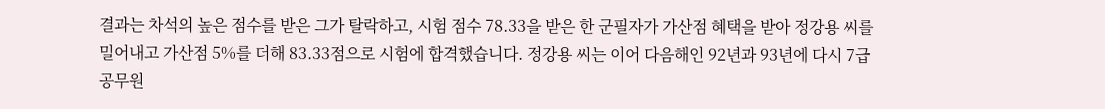결과는 차석의 높은 점수를 받은 그가 탈락하고, 시험 점수 78.33을 받은 한 군필자가 가산점 혜택을 받아 정강용 씨를 밀어내고 가산점 5%를 더해 83.33점으로 시험에 합격했습니다. 정강용 씨는 이어 다음해인 92년과 93년에 다시 7급 공무원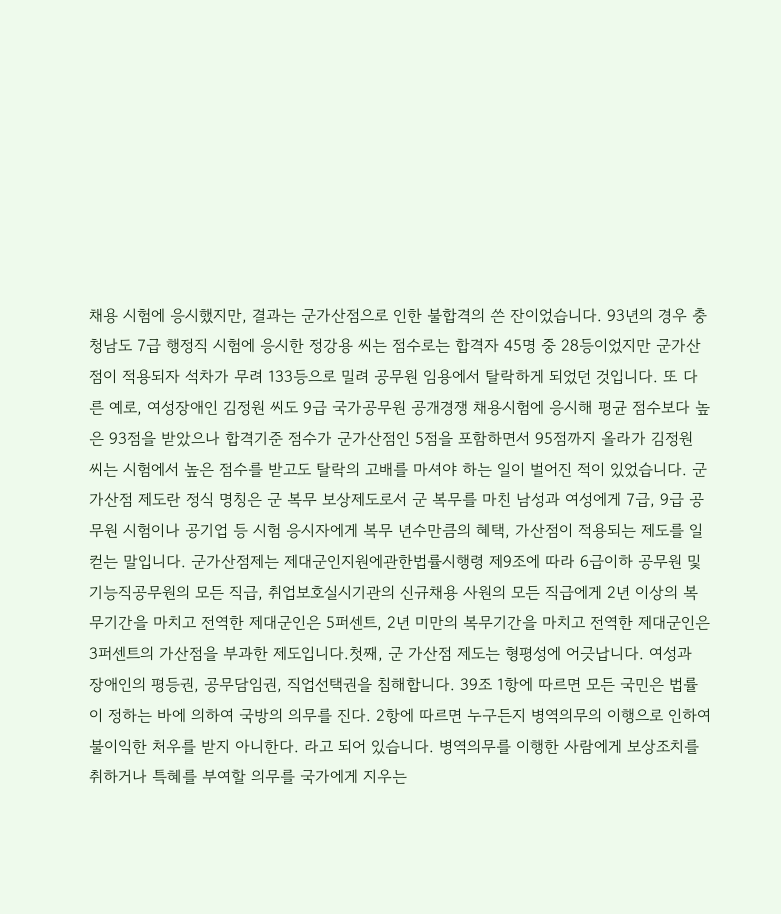채용 시험에 응시했지만, 결과는 군가산점으로 인한 불합격의 쓴 잔이었습니다. 93년의 경우 충청남도 7급 행정직 시험에 응시한 정강용 씨는 점수로는 합격자 45명 중 28등이었지만 군가산점이 적용되자 석차가 무려 133등으로 밀려 공무원 임용에서 탈락하게 되었던 것입니다. 또 다른 예로, 여성장애인 김정원 씨도 9급 국가공무원 공개경쟁 채용시험에 응시해 평균 점수보다 높은 93점을 받았으나 합격기준 점수가 군가산점인 5점을 포함하면서 95점까지 올라가 김정원 씨는 시험에서 높은 점수를 받고도 탈락의 고배를 마셔야 하는 일이 벌어진 적이 있었습니다. 군 가산점 제도란 정식 명칭은 군 복무 보상제도로서 군 복무를 마친 남성과 여성에게 7급, 9급 공무원 시험이나 공기업 등 시험 응시자에게 복무 년수만큼의 혜택, 가산점이 적용되는 제도를 일컫는 말입니다. 군가산점제는 제대군인지원에관한법률시행령 제9조에 따라 6급이하 공무원 및 기능직공무원의 모든 직급, 취업보호실시기관의 신규채용 사원의 모든 직급에게 2년 이상의 복무기간을 마치고 전역한 제대군인은 5퍼센트, 2년 미만의 복무기간을 마치고 전역한 제대군인은 3퍼센트의 가산점을 부과한 제도입니다.첫째, 군 가산점 제도는 형평성에 어긋납니다. 여성과 장애인의 평등권, 공무담임권, 직업선택권을 침해합니다. 39조 1항에 따르면 모든 국민은 법률이 정하는 바에 의하여 국방의 의무를 진다. 2항에 따르면 누구든지 병역의무의 이행으로 인하여 불이익한 처우를 받지 아니한다. 라고 되어 있습니다. 병역의무를 이행한 사람에게 보상조치를 취하거나 특혜를 부여할 의무를 국가에게 지우는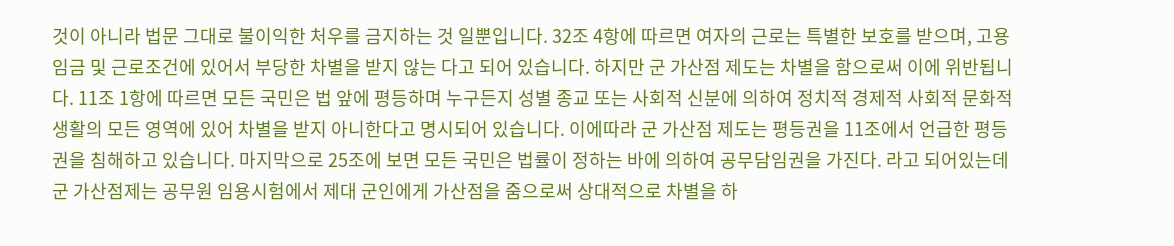것이 아니라 법문 그대로 불이익한 처우를 금지하는 것 일뿐입니다. 32조 4항에 따르면 여자의 근로는 특별한 보호를 받으며, 고용 임금 및 근로조건에 있어서 부당한 차별을 받지 않는 다고 되어 있습니다. 하지만 군 가산점 제도는 차별을 함으로써 이에 위반됩니다. 11조 1항에 따르면 모든 국민은 법 앞에 평등하며 누구든지 성별 종교 또는 사회적 신분에 의하여 정치적 경제적 사회적 문화적 생활의 모든 영역에 있어 차별을 받지 아니한다고 명시되어 있습니다. 이에따라 군 가산점 제도는 평등권을 11조에서 언급한 평등권을 침해하고 있습니다. 마지막으로 25조에 보면 모든 국민은 법률이 정하는 바에 의하여 공무담임권을 가진다. 라고 되어있는데 군 가산점제는 공무원 임용시험에서 제대 군인에게 가산점을 줌으로써 상대적으로 차별을 하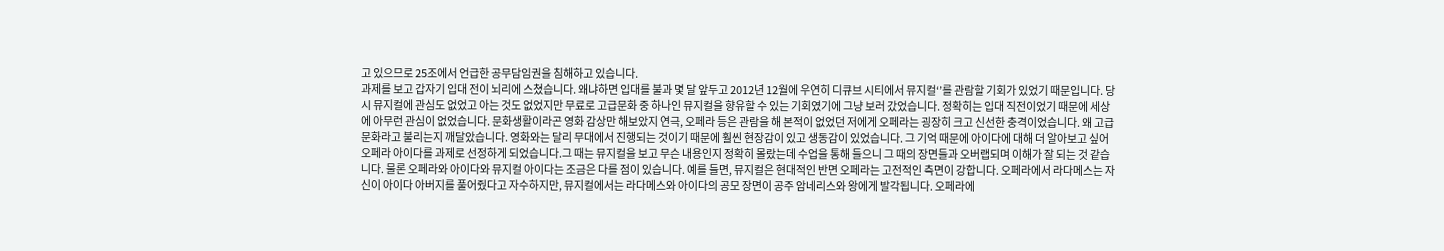고 있으므로 25조에서 언급한 공무담임권을 침해하고 있습니다.
과제를 보고 갑자기 입대 전이 뇌리에 스쳤습니다. 왜냐하면 입대를 불과 몇 달 앞두고 2012년 12월에 우연히 디큐브 시티에서 뮤지컬‘’를 관람할 기회가 있었기 때문입니다. 당시 뮤지컬에 관심도 없었고 아는 것도 없었지만 무료로 고급문화 중 하나인 뮤지컬을 향유할 수 있는 기회였기에 그냥 보러 갔었습니다. 정확히는 입대 직전이었기 때문에 세상에 아무런 관심이 없었습니다. 문화생활이라곤 영화 감상만 해보았지 연극, 오페라 등은 관람을 해 본적이 없었던 저에게 오페라는 굉장히 크고 신선한 충격이었습니다. 왜 고급문화라고 불리는지 깨달았습니다. 영화와는 달리 무대에서 진행되는 것이기 때문에 훨씬 현장감이 있고 생동감이 있었습니다. 그 기억 때문에 아이다에 대해 더 알아보고 싶어 오페라 아이다를 과제로 선정하게 되었습니다.그 때는 뮤지컬을 보고 무슨 내용인지 정확히 몰랐는데 수업을 통해 들으니 그 때의 장면들과 오버랩되며 이해가 잘 되는 것 같습니다. 물론 오페라와 아이다와 뮤지컬 아이다는 조금은 다를 점이 있습니다. 예를 들면, 뮤지컬은 현대적인 반면 오페라는 고전적인 측면이 강합니다. 오페라에서 라다메스는 자신이 아이다 아버지를 풀어줬다고 자수하지만, 뮤지컬에서는 라다메스와 아이다의 공모 장면이 공주 암네리스와 왕에게 발각됩니다. 오페라에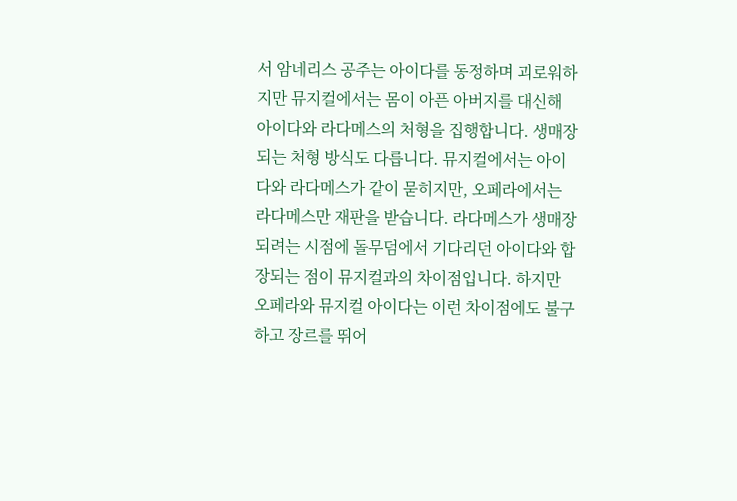서 암네리스 공주는 아이다를 동정하며 괴로워하지만 뮤지컬에서는 몸이 아픈 아버지를 대신해 아이다와 라다메스의 처형을 집행합니다. 생매장되는 처형 방식도 다릅니다. 뮤지컬에서는 아이다와 라다메스가 같이 묻히지만, 오페라에서는 라다메스만 재판을 받습니다. 라다메스가 생매장되려는 시점에 돌무덤에서 기다리던 아이다와 합장되는 점이 뮤지컬과의 차이점입니다. 하지만 오페라와 뮤지컬 아이다는 이런 차이점에도 불구하고 장르를 뛰어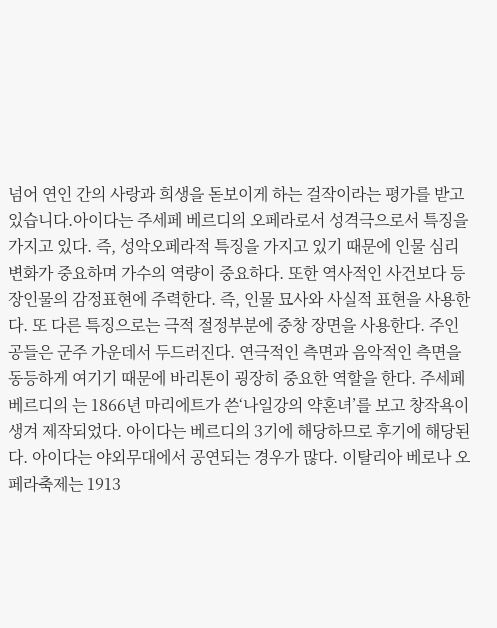넘어 연인 간의 사랑과 희생을 돋보이게 하는 걸작이라는 평가를 받고 있습니다.아이다는 주세페 베르디의 오페라로서 성격극으로서 특징을 가지고 있다. 즉, 성악오페라적 특징을 가지고 있기 때문에 인물 심리 변화가 중요하며 가수의 역량이 중요하다. 또한 역사적인 사건보다 등장인물의 감정표현에 주력한다. 즉, 인물 묘사와 사실적 표현을 사용한다. 또 다른 특징으로는 극적 절정부분에 중창 장면을 사용한다. 주인공들은 군주 가운데서 두드러진다. 연극적인 측면과 음악적인 측면을 동등하게 여기기 때문에 바리톤이 굉장히 중요한 역할을 한다. 주세페 베르디의 는 1866년 마리에트가 쓴‘나일강의 약혼녀’를 보고 창작욕이 생겨 제작되었다. 아이다는 베르디의 3기에 해당하므로 후기에 해당된다. 아이다는 야외무대에서 공연되는 경우가 많다. 이탈리아 베로나 오페라축제는 1913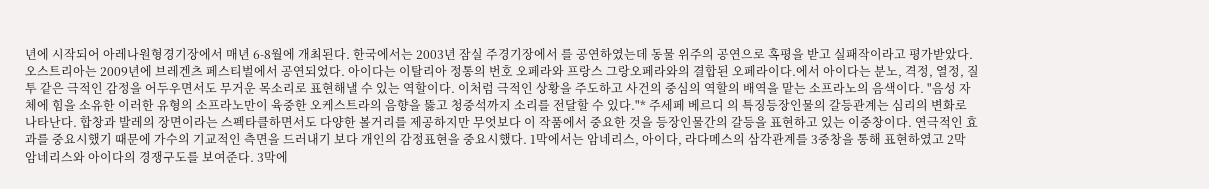년에 시작되어 아레나원형경기장에서 매년 6-8월에 개최된다. 한국에서는 2003년 잠실 주경기장에서 를 공연하였는데 동물 위주의 공연으로 혹평을 받고 실패작이라고 평가받았다. 오스트리아는 2009년에 브레겐츠 페스티벌에서 공연되었다. 아이다는 이탈리아 정통의 번호 오페라와 프랑스 그랑오페라와의 결합된 오페라이다.에서 아이다는 분노, 격정, 열정, 질투 같은 극적인 감정을 어두우면서도 무거운 목소리로 표현해낼 수 있는 역할이다. 이처럼 극적인 상황을 주도하고 사건의 중심의 역할의 배역을 맡는 소프라노의 음색이다. "음성 자체에 힘을 소유한 이러한 유형의 소프라노만이 육중한 오케스트라의 음향을 뚫고 청중석까지 소리를 전달할 수 있다."* 주세페 베르디 의 특징등장인물의 갈등관계는 심리의 변화로 나타난다. 합창과 발레의 장면이라는 스펙타클하면서도 다양한 볼거리를 제공하지만 무엇보다 이 작품에서 중요한 것을 등장인물간의 갈등을 표현하고 있는 이중창이다. 연극적인 효과를 중요시했기 때문에 가수의 기교적인 측면을 드러내기 보다 개인의 감정표현을 중요시했다. 1막에서는 암네리스, 아이다, 라다메스의 삼각관계를 3중창을 통해 표현하였고 2막 암네리스와 아이다의 경쟁구도를 보여준다. 3막에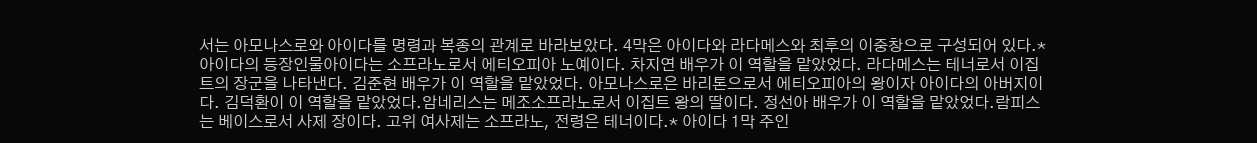서는 아모나스로와 아이다를 명령과 복종의 관계로 바라보았다. 4막은 아이다와 라다메스와 최후의 이중창으로 구성되어 있다.* 아이다의 등장인물아이다는 소프라노로서 에티오피아 노예이다. 차지연 배우가 이 역할을 맡았었다. 라다메스는 테너로서 이집트의 장군을 나타낸다. 김준현 배우가 이 역할을 맡았었다. 아모나스로은 바리톤으로서 에티오피아의 왕이자 아이다의 아버지이다. 김덕환이 이 역할을 맡았었다.암네리스는 메조소프라노로서 이집트 왕의 딸이다. 정선아 배우가 이 역할을 맡았었다.람피스는 베이스로서 사제 장이다. 고위 여사제는 소프라노, 전령은 테너이다.* 아이다 1막 주인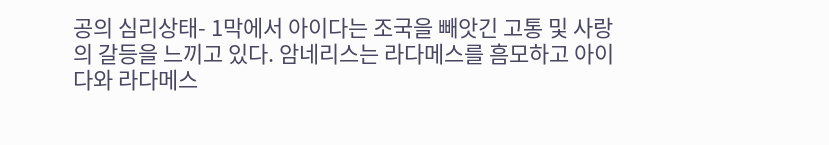공의 심리상태- 1막에서 아이다는 조국을 빼앗긴 고통 및 사랑의 갈등을 느끼고 있다. 암네리스는 라다메스를 흠모하고 아이다와 라다메스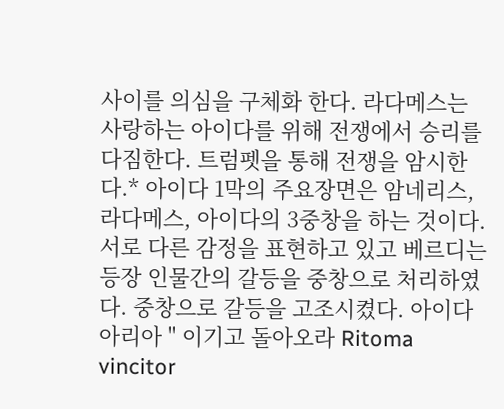사이를 의심을 구체화 한다. 라다메스는 사랑하는 아이다를 위해 전쟁에서 승리를 다짐한다. 트럼펫을 통해 전쟁을 암시한다.* 아이다 1막의 주요장면은 암네리스, 라다메스, 아이다의 3중창을 하는 것이다. 서로 다른 감정을 표현하고 있고 베르디는 등장 인물간의 갈등을 중창으로 처리하였다. 중창으로 갈등을 고조시켰다. 아이다 아리아 " 이기고 돌아오라 Ritoma vincitor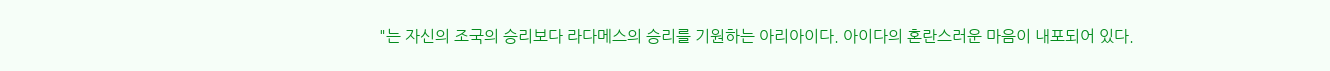"는 자신의 조국의 승리보다 라다메스의 승리를 기원하는 아리아이다. 아이다의 혼란스러운 마음이 내포되어 있다.